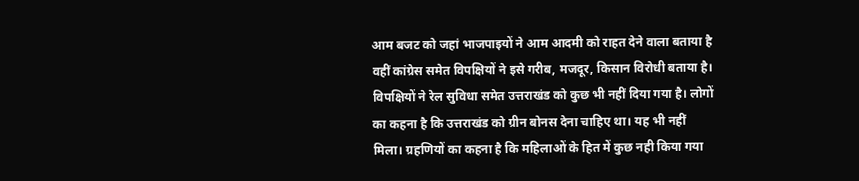आम बजट को जहां भाजपाइयों ने आम आदमी को राहत देने वाला बताया है वहीं कांग्रेस समेत विपक्षियों ने इसे गरीब, मजदूर, किसान विरोधी बताया है। विपक्षियों ने रेल सुविधा समेत उत्तराखंड को कुछ भी नहीं दिया गया है। लोगों का कहना है कि उत्तराखंड को ग्रीन बोनस देना चाहिए था। यह भी नहीं मिला। ग्रहणियों का कहना है कि महिलाओं के हित में कुछ नही किया गया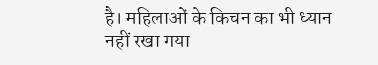है। महिलाओं के किचन का भी ध्यान नहीं रखा गया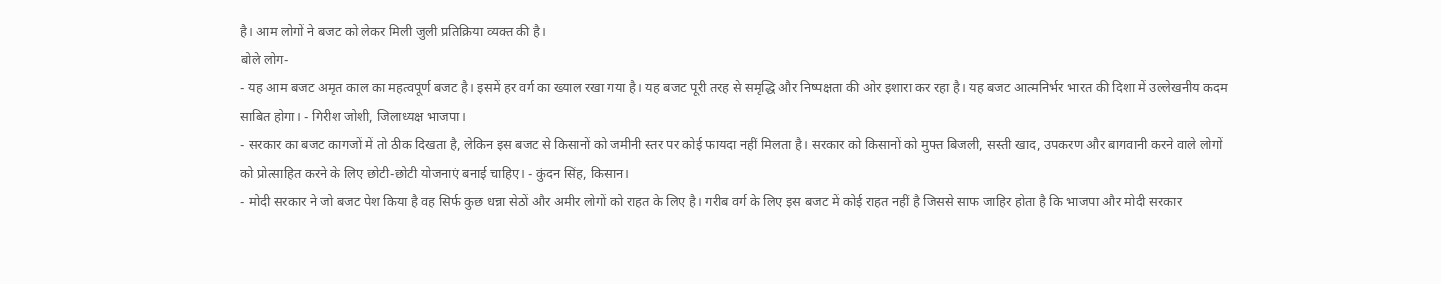है। आम लोगों ने बजट को लेकर मिली जुली प्रतिक्रिया व्यक्त की है।
बोले लोग-
- यह आम बजट अमृत काल का महत्वपूर्ण बजट है। इसमें हर वर्ग का ख्याल रखा गया है। यह बजट पूरी तरह से समृद्धि और निष्पक्षता की ओर इशारा कर रहा है। यह बजट आत्मनिर्भर भारत की दिशा में उल्लेखनीय कदम साबित होगा। - गिरीश जोशी, जिलाध्यक्ष भाजपा।
- सरकार का बजट कागजों में तो ठीक दिखता है, लेकिन इस बजट से किसानों को जमीनी स्तर पर कोई फायदा नहीं मिलता है। सरकार को किसानों को मुफ्त बिजली, सस्ती खाद, उपकरण और बागवानी करने वाले लोगों को प्रोत्साहित करने के लिए छोटी-छोटी योजनाएं बनाई चाहिए। - कुंदन सिंह, किसान।
- मोदी सरकार ने जो बजट पेश किया है वह सिर्फ कुछ धन्ना सेठों और अमीर लोगों को राहत के लिए है। गरीब वर्ग के लिए इस बजट में कोई राहत नहीं है जिससे साफ जाहिर होता है कि भाजपा और मोदी सरकार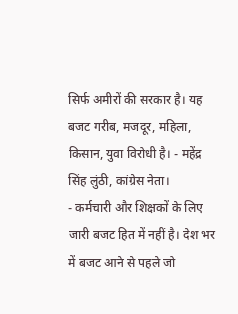सिर्फ अमीरों की सरकार है। यह बजट गरीब, मजदूर, महिला, किसान, युवा विरोधी है। - महेंद्र सिंह लुंठी, कांग्रेस नेता।
- कर्मचारी और शिक्षकों के लिए जारी बजट हित में नहीं है। देश भर में बजट आने से पहले जो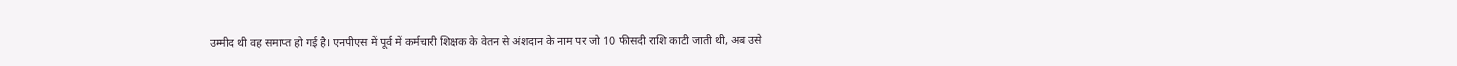उम्मीद थी वह समाप्त हो गई है। एनपीएस में पूर्व में कर्मचारी शिक्षक के वेतन से अंशदान के नाम पर जो 10 फीसदी राशि काटी जाती थी, अब उसे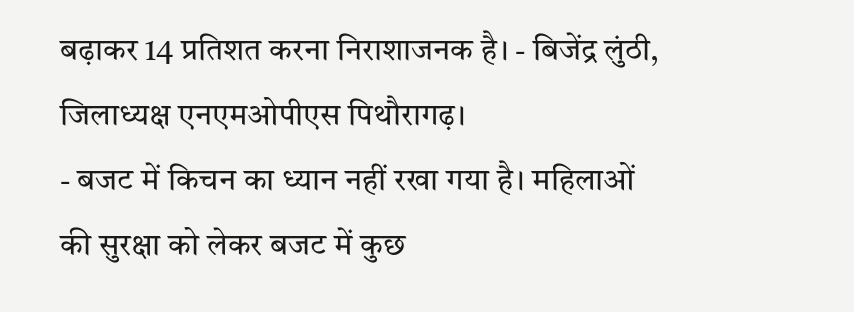बढ़ाकर 14 प्रतिशत करना निराशाजनक है। - बिजेंद्र लुंठी, जिलाध्यक्ष एनएमओपीएस पिथौरागढ़।
- बजट में किचन का ध्यान नहीं रखा गया है। महिलाओं की सुरक्षा को लेकर बजट में कुछ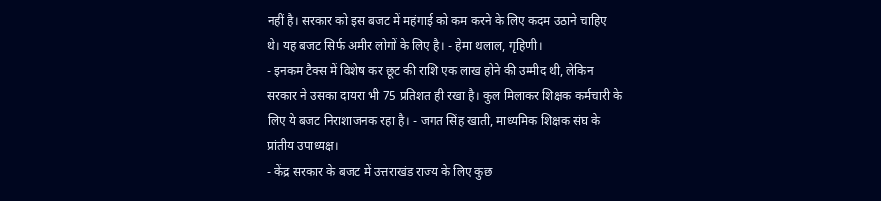नहीं है। सरकार को इस बजट में महंगाई को कम करने के लिए कदम उठाने चाहिए थे। यह बजट सिर्फ अमीर लोगों के लिए है। - हेमा थलाल, गृहिणी।
- इनकम टैक्स में विशेष कर छूट की राशि एक लाख होने की उम्मीद थी, लेकिन सरकार ने उसका दायरा भी 75 प्रतिशत ही रखा है। कुल मिलाकर शिक्षक कर्मचारी के लिए ये बजट निराशाजनक रहा है। - जगत सिंह खाती, माध्यमिक शिक्षक संघ के प्रांतीय उपाध्यक्ष।
- केंद्र सरकार के बजट में उत्तराखंड राज्य के लिए कुछ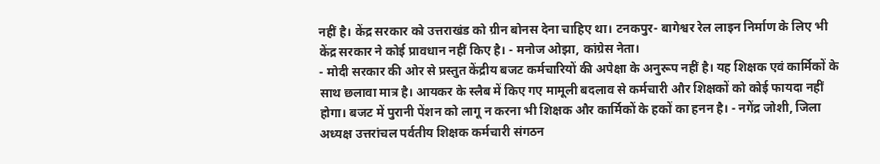नहीं है। केंद्र सरकार को उत्तराखंड को ग्रीन बोनस देना चाहिए था। टनकपुर- बागेश्वर रेल लाइन निर्माण के लिए भी केंद्र सरकार ने कोई प्रावधान नहीं किए है। - मनोज ओझा, कांग्रेस नेता।
- मोदी सरकार की ओर से प्रस्तुत केंद्रीय बजट कर्मचारियों की अपेक्षा के अनुरूप नहीं है। यह शिक्षक एवं कार्मिकों के साथ छलावा मात्र है। आयकर के स्लैब में किए गए मामूली बदलाव से कर्मचारी और शिक्षकों को कोई फायदा नहीं होगा। बजट में पुरानी पेंशन को लागू न करना भी शिक्षक और कार्मिकों के हकों का हनन है। - नगेंद्र जोशी, जिला अध्यक्ष उत्तरांचल पर्वतीय शिक्षक कर्मचारी संगठन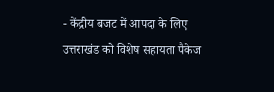- केंद्रीय बजट में आपदा के लिए उत्तराखंड को विशेष सहायता पैकेज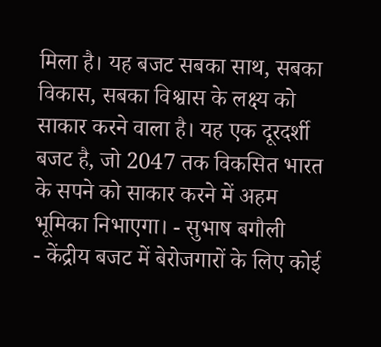मिला है। यह बजट सबका साथ, सबका विकास, सबका विश्वास के लक्ष्य को साकार करने वाला है। यह एक दूरदर्शी बजट है, जो 2047 तक विकसित भारत के सपने को साकार करने में अहम भूमिका निभाएगा। - सुभाष बगौली
- केंद्रीय बजट में बेरोजगारों के लिए कोई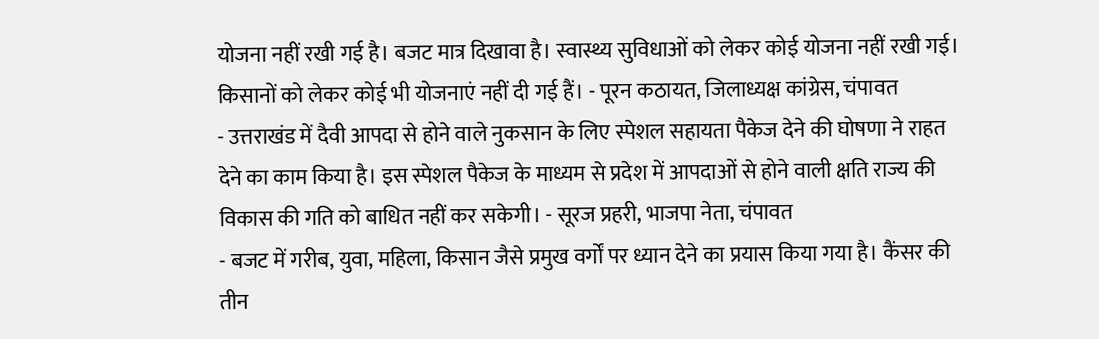योजना नहीं रखी गई है। बजट मात्र दिखावा है। स्वास्थ्य सुविधाओं को लेकर कोई योजना नहीं रखी गई। किसानों को लेकर कोई भी योजनाएं नहीं दी गई हैं। - पूरन कठायत, जिलाध्यक्ष कांग्रेस, चंपावत
- उत्तराखंड में दैवी आपदा से होने वाले नुकसान के लिए स्पेशल सहायता पैकेज देने की घोषणा ने राहत देने का काम किया है। इस स्पेशल पैकेज के माध्यम से प्रदेश में आपदाओं से होने वाली क्षति राज्य की विकास की गति को बाधित नहीं कर सकेगी। - सूरज प्रहरी, भाजपा नेता, चंपावत
- बजट में गरीब, युवा, महिला, किसान जैसे प्रमुख वर्गों पर ध्यान देने का प्रयास किया गया है। कैंसर की तीन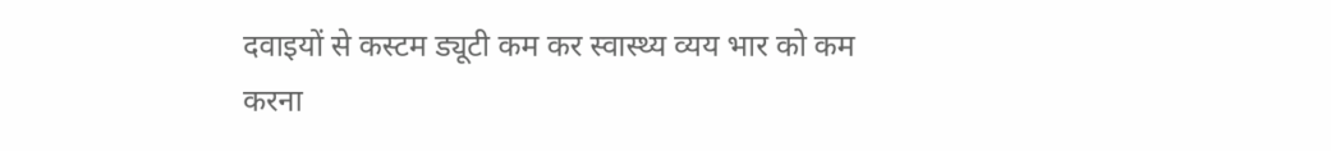दवाइयों से कस्टम ड्यूटी कम कर स्वास्थ्य व्यय भार को कम करना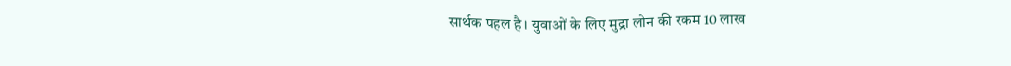सार्थक पहल है। युवाओं के लिए मुद्रा लोन की रकम 10 लाख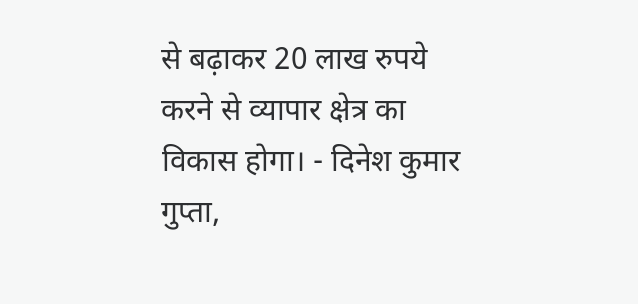से बढ़ाकर 20 लाख रुपये करने से व्यापार क्षेत्र का विकास होगा। - दिनेश कुमार गुप्ता,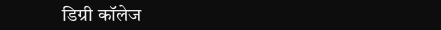डिग्री कॉलेज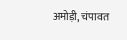अमोड़ी, चंपावत